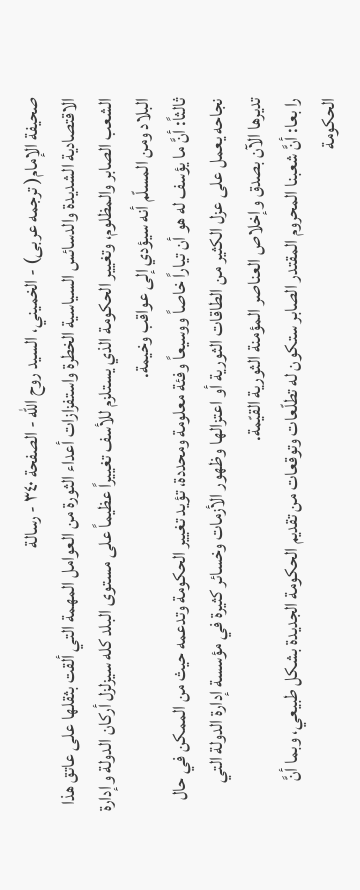صحيفة الإمام( ترجمه عربى) - الخميني، السيد روح الله - الصفحة ٣٤٠ - رسالة
الاقتصادية الشديدة والدسائس السياسية الخطرة واستفزازات أعداء الثورة من العوامل المهمة التي ألقت بثقلها على عاتق هذا الشعب الصابر والمظلوم، وتغيير الحكومة الذي يستلزم للأسف تغييراً عظيماً على مستوى البلد كله سيزلزل أركان الدولة وإدارة البلاد ومن المسلّم أنه سيؤدي إلى عواقب وخيمة.
ثالثاً: أنَّ ما يؤسف له هو أن تياراً خاصاً ووسيعاً وفئة معلومة ومحددة، تؤيد تغيير الحكومة وتدعمه حيث من الممكن في حال نجاحه يعمل على عزل الكثير من الطاقات الثورية أو اعتزالها وظهور الأزمات وخسائر كثيرة في مؤسسة إدارة الدولة التي تديرها الآن بصدق وإخلاص العناصر المؤمنة الثورية القيّمة.
را بعا: أنَّ شعبنا المحروم المقتدر الصابر ستكون له تطلّعات وتوقعات من تقديم الحكومة الجديدة بشكل طبيعي، وبما أنَّ الحكومة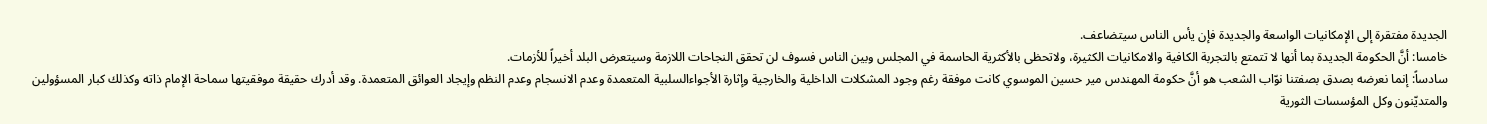الجديدة مفتقرة إلى الإمكانيات الواسعة والجديدة فإن يأس الناس سيتضاعف.
خامسا: أنَّ الحكومة الجديدة بما أنها لا تتمتع بالتجربة الكافية والامكانيات الكثيرة، ولاتحظى بالأكثرية الحاسمة في المجلس وبين الناس فسوف لن تحقق النجاحات اللازمة وسيتعرض البلد أخيراً للأزمات.
سادساً: إنما نعرضه بصدق بصفتنا نوّاب الشعب هو أنَّ حكومة المهندس مير حسين الموسوي كانت موفقة رغم وجود المشكلات الداخلية والخارجية وإثارة الأجواءالسلبية المتعمدة وعدم الانسجام وعدم النظم وإيجاد العوائق المتعمدة. وقد أدرك حقيقة موفقيتها سماحة الإمام ذاته وكذلك كبار المسؤولين والمتديّنون وكل المؤسسات الثورية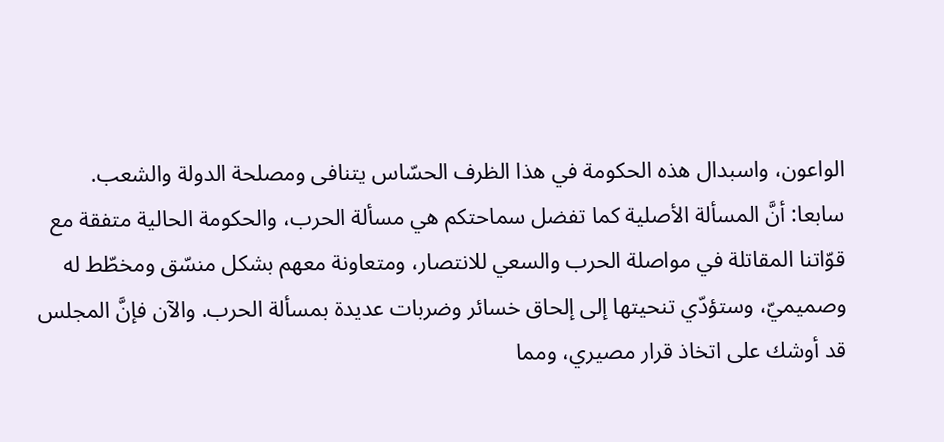الواعون، واسبدال هذه الحكومة في هذا الظرف الحسّاس يتنافى ومصلحة الدولة والشعب.
سابعا: أنَّ المسألة الأصلية كما تفضل سماحتكم هي مسألة الحرب، والحكومة الحالية متفقة مع قوّاتنا المقاتلة في مواصلة الحرب والسعي للانتصار، ومتعاونة معهم بشكل منسّق ومخطّط له وصميميّ، وستؤدّي تنحيتها إلى إلحاق خسائر وضربات عديدة بمسألة الحرب. والآن فإنَّ المجلس قد أوشك على اتخاذ قرار مصيري، ومما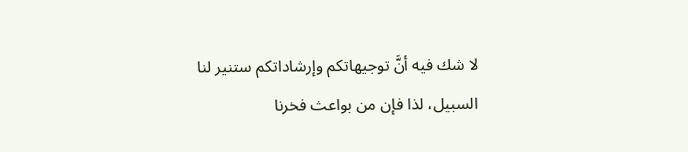لا شك فيه أنَّ توجيهاتكم وإرشاداتكم ستنير لنا السبيل، لذا فإن من بواعث فخرنا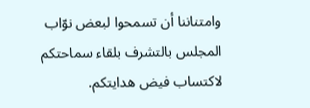وامتناننا أن تسمحوا لبعض نوّاب المجلس بالتشرف بلقاء سماحتكم لاكتساب فيض هدايتكم.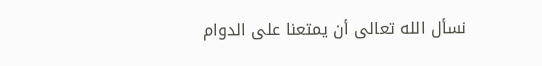نسأل الله تعالى أن يمتعنا على الدوام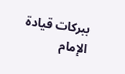ببركات قيادة الإمام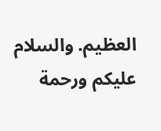العظيم. والسلام عليكم ورحمة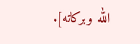الله وبركاته].